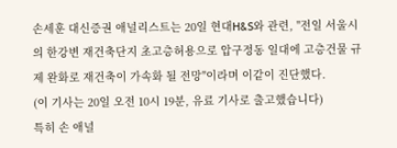손세훈 대신증권 애널리스트는 20일 현대H&S와 관련, "전일 서울시의 한강변 재건축단지 초고층허용으로 압구정동 일대에 고층건물 규제 완화로 재건축이 가속화 될 전망"이라며 이같이 진단했다.
(이 기사는 20일 오전 10시 19분, 유료 기사로 출고했습니다)
특히 손 애널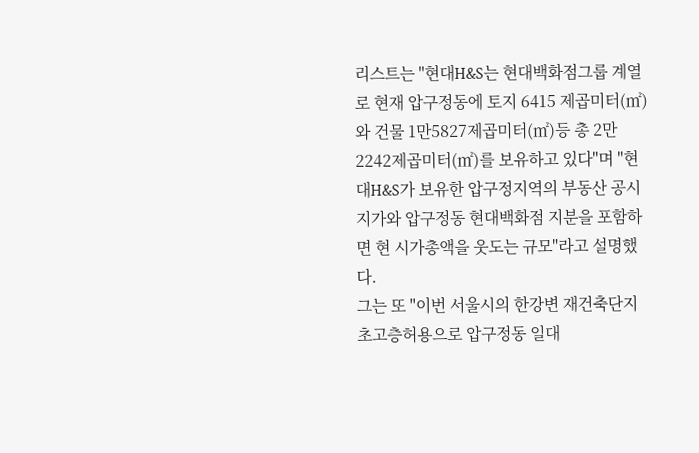리스트는 "현대H&S는 현대백화점그룹 계열로 현재 압구정동에 토지 6415 제곱미터(㎡)와 건물 1만5827제곱미터(㎡)등 총 2만2242제곱미터(㎡)를 보유하고 있다"며 "현대H&S가 보유한 압구정지역의 부동산 공시지가와 압구정동 현대백화점 지분을 포함하면 현 시가총액을 웃도는 규모"라고 설명했다.
그는 또 "이번 서울시의 한강변 재건축단지 초고층허용으로 압구정동 일대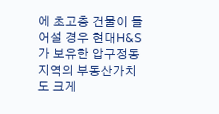에 초고층 건물이 들어설 경우 현대H&S가 보유한 압구정동 지역의 부동산가치도 크게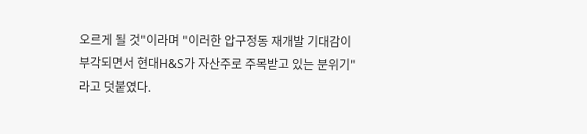오르게 될 것"이라며 "이러한 압구정동 재개발 기대감이 부각되면서 현대H&S가 자산주로 주목받고 있는 분위기"라고 덧붙였다.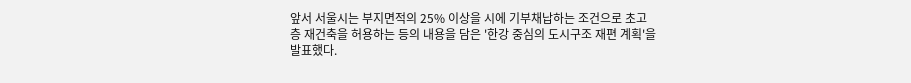앞서 서울시는 부지면적의 25% 이상을 시에 기부채납하는 조건으로 초고층 재건축을 허용하는 등의 내용을 담은 '한강 중심의 도시구조 재편 계획'을 발표했다.